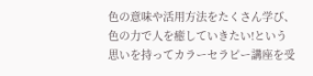色の意味や活用方法をたくさん学び、色の力で人を癒していきたい!という思いを持ってカラーセラピー講座を受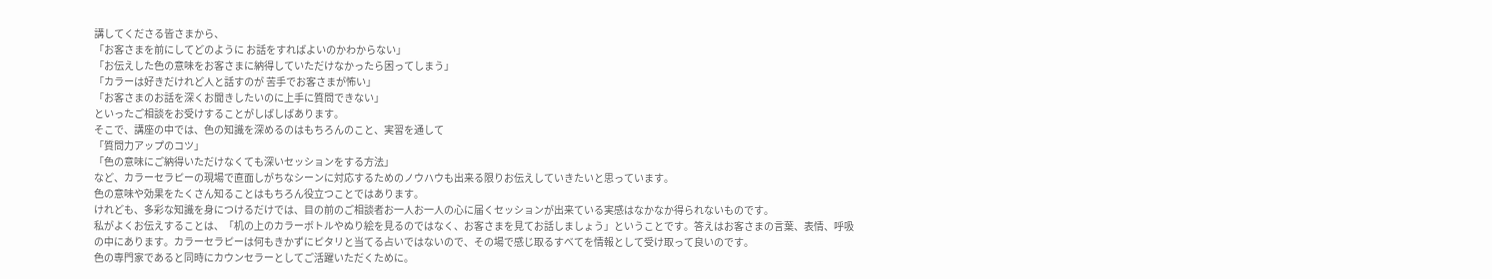講してくださる皆さまから、
「お客さまを前にしてどのように お話をすればよいのかわからない」
「お伝えした色の意味をお客さまに納得していただけなかったら困ってしまう」
「カラーは好きだけれど人と話すのが 苦手でお客さまが怖い」
「お客さまのお話を深くお聞きしたいのに上手に質問できない」
といったご相談をお受けすることがしばしばあります。
そこで、講座の中では、色の知識を深めるのはもちろんのこと、実習を通して
「質問力アップのコツ」
「色の意味にご納得いただけなくても深いセッションをする方法」
など、カラーセラピーの現場で直面しがちなシーンに対応するためのノウハウも出来る限りお伝えしていきたいと思っています。
色の意味や効果をたくさん知ることはもちろん役立つことではあります。
けれども、多彩な知識を身につけるだけでは、目の前のご相談者お一人お一人の心に届くセッションが出来ている実感はなかなか得られないものです。
私がよくお伝えすることは、「机の上のカラーボトルやぬり絵を見るのではなく、お客さまを見てお話しましょう」ということです。答えはお客さまの言葉、表情、呼吸の中にあります。カラーセラピーは何もきかずにピタリと当てる占いではないので、その場で感じ取るすべてを情報として受け取って良いのです。
色の専門家であると同時にカウンセラーとしてご活躍いただくために。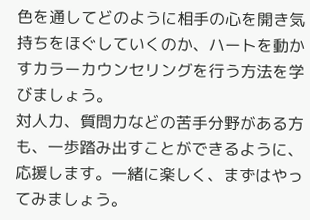色を通してどのように相手の心を開き気持ちをほぐしていくのか、ハートを動かすカラーカウンセリングを行う方法を学びましょう。
対人力、質問力などの苦手分野がある方も、一歩踏み出すことができるように、応援します。一緒に楽しく、まずはやってみましょう。